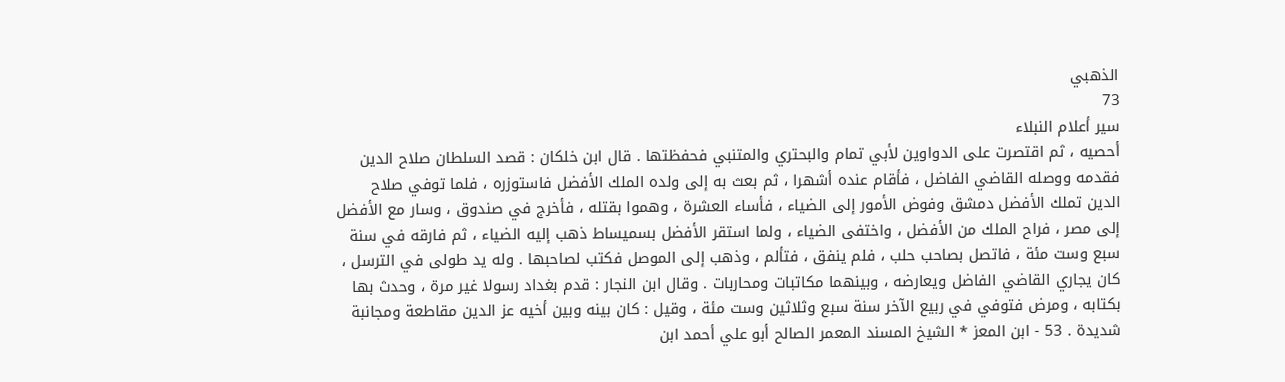الذهبي
73
سير أعلام النبلاء
أحصيه ، ثم اقتصرت على الدواوين لأبي تمام والبحتري والمتنبي فحفظتها . قال ابن خلكان : قصد السلطان صلاح الدين فقدمه ووصله القاضي الفاضل ، فأقام عنده أشهرا ، ثم بعث به إلى ولده الملك الأفضل فاستوزره ، فلما توفي صلاح الدين تملك الأفضل دمشق وفوض الأمور إلى الضياء ، فأساء العشرة ، وهموا بقتله ، فأخرج في صندوق ، وسار مع الأفضل إلى مصر ، فراح الملك من الأفضل ، واختفى الضياء ، ولما استقر الأفضل بسميساط ذهب إليه الضياء ، ثم فارقه في سنة سبع وست مئة ، فاتصل بصاحب حلب ، فلم ينفق ، فتألم ، وذهب إلى الموصل فكتب لصاحبها . وله يد طولى في الترسل ، كان يجاري القاضي الفاضل ويعارضه ، وبينهما مكاتبات ومحاربات . وقال ابن النجار : قدم بغداد رسولا غير مرة ، وحدث بها بكتابه ، ومرض فتوفي في ربيع الآخر سنة سبع وثلاثين وست مئة ، وقيل : كان بينه وبين أخيه عز الدين مقاطعة ومجانبة شديدة . 53 - ابن المعز * الشيخ المسند المعمر الصالح أبو علي أحمد ابن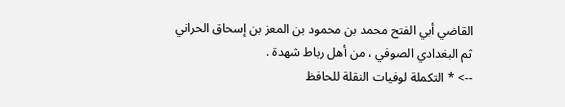القاضي أبي الفتح محمد بن محمود بن المعز بن إسحاق الحراني ثم البغدادي الصوفي ، من أهل رباط شهدة .
--> * التكملة لوفيات النقلة للحافظ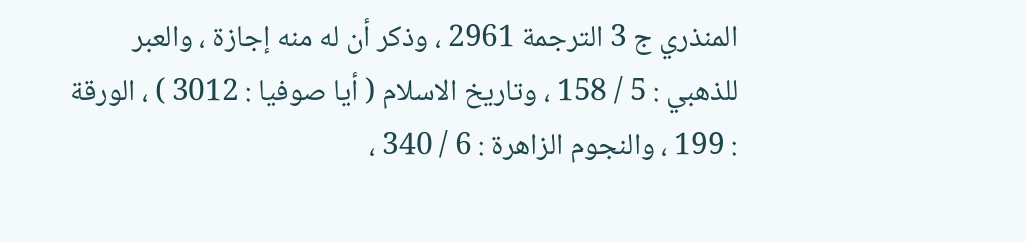المنذري ج 3 الترجمة 2961 ، وذكر أن له منه إجازة ، والعبر للذهبي : 5 / 158 ، وتاريخ الاسلام ( أيا صوفيا : 3012 ) ، الورقة : 199 ، والنجوم الزاهرة : 6 / 340 ،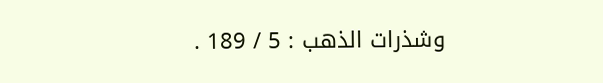وشذرات الذهب : 5 / 189 .